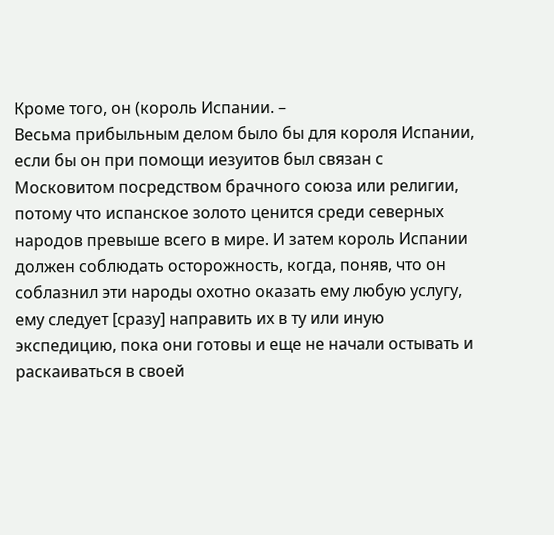Кроме того, он (король Испании. –
Весьма прибыльным делом было бы для короля Испании, если бы он при помощи иезуитов был связан с Московитом посредством брачного союза или религии, потому что испанское золото ценится среди северных народов превыше всего в мире. И затем король Испании должен соблюдать осторожность, когда, поняв, что он соблазнил эти народы охотно оказать ему любую услугу, ему следует [сразу] направить их в ту или иную экспедицию, пока они готовы и еще не начали остывать и раскаиваться в своей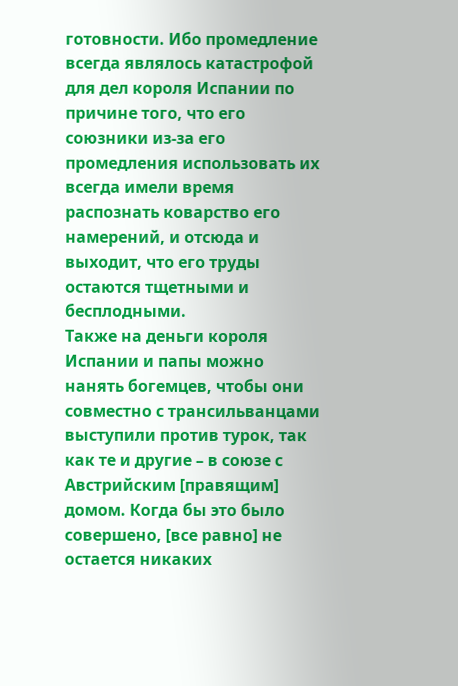готовности. Ибо промедление всегда являлось катастрофой для дел короля Испании по причине того, что его союзники из-за его промедления использовать их всегда имели время распознать коварство его намерений, и отсюда и выходит, что его труды остаются тщетными и бесплодными.
Также на деньги короля Испании и папы можно нанять богемцев, чтобы они совместно с трансильванцами выступили против турок, так как те и другие – в союзе с Австрийским [правящим] домом. Когда бы это было совершено, [все равно] не остается никаких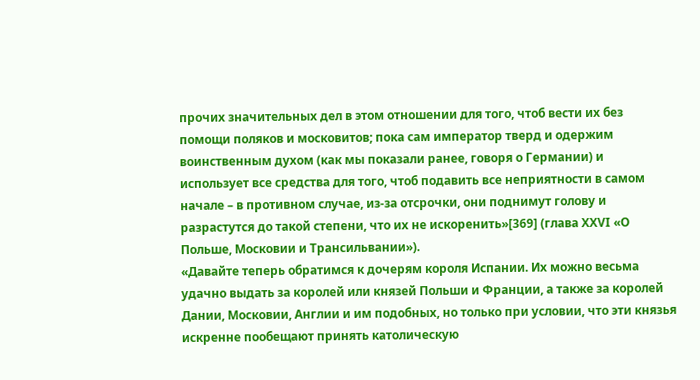прочих значительных дел в этом отношении для того, чтоб вести их без помощи поляков и московитов; пока сам император тверд и одержим воинственным духом (как мы показали ранее, говоря о Германии) и использует все средства для того, чтоб подавить все неприятности в самом начале – в противном случае, из-за отсрочки, они поднимут голову и разрастутся до такой степени, что их не искоренить»[369] (глава ХХVI «О Польше, Московии и Трансильвании»).
«Давайте теперь обратимся к дочерям короля Испании. Их можно весьма удачно выдать за королей или князей Польши и Франции, а также за королей Дании, Московии, Англии и им подобных, но только при условии, что эти князья искренне пообещают принять католическую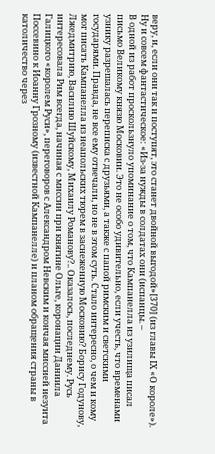веру, и, если они так и поступят, это станет двойной выгодой»[370] (из главы IХ «О короле»).
Ну и совсем фантастическое: «Из-за нужды в солдатах они (испанцы. –
В одной из работ проскользнуло упоминание о том, что Кампанелла из узилища писал письмо Великому князю Московии. Это не особо удивительно, если учесть, что временами узнику разрешалась переписка с друзьями, а также с папой римским и светскими государями. Правда, не все ему отвечали, но не в этом суть. Стало интересно, о чем и кому мог писать Кампанелла из неапольских тюрем в заснеженную Московию? Борису Годунову, Лжедмитрию, Василию Шуйскому, Михаилу Романову?.. Оказалось, последнему. Русь интересовала Рим всегда, начиная с миссии при княгине Ольге, коронации Даниила Галицкого «королем Руси», переговоров с Александром Невским и кончая миссией иезуита Поссевино к Иоанну Грозному (известной Кампанелле) и планом обращения страны в католичество через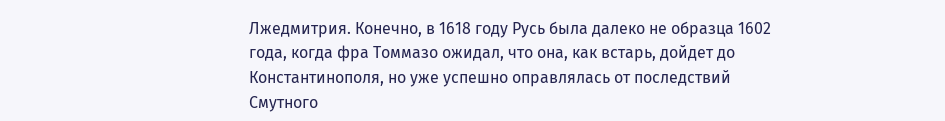Лжедмитрия. Конечно, в 1618 году Русь была далеко не образца 1602 года, когда фра Томмазо ожидал, что она, как встарь, дойдет до Константинополя, но уже успешно оправлялась от последствий Смутного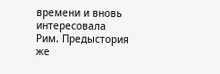времени и вновь интересовала Рим. Предыстория же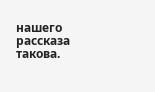нашего рассказа такова.